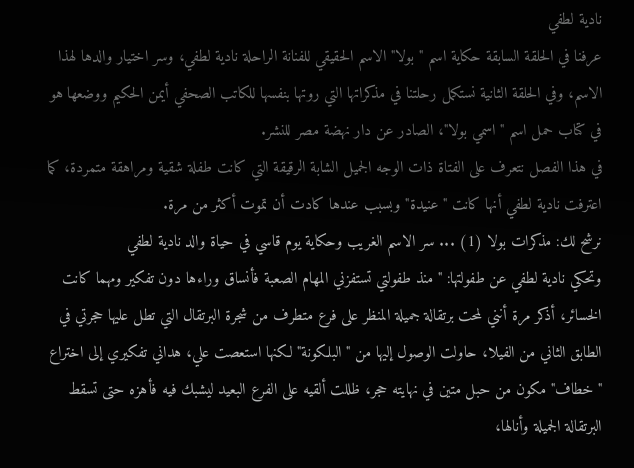نادية لطفي
عرفنا في الحلقة السابقة حكاية اسم "بولا" الاسم الحقيقي للفنانة الراحلة نادية لطفي، وسر اختيار والدها لهذا الاسم، وفي الحلقة الثانية نستكمل رحلتنا في مذكراتها التي روتها بنفسها للكاتب الصحفي أيمن الحكيم ووضعها هو في كتاب حمل اسم "اسمي بولا"، الصادر عن دار نهضة مصر للنشر.
في هذا الفصل نتعرف على الفتاة ذات الوجه الجميل الشابة الرقيقة التي كانت طفلة شقية ومراهقة متمردة، كما اعترفت نادية لطفي أنها كانت "عنيدة" وبسبب عندها كادت أن تموت أكثر من مرة.
نرشح لك: مذكرات بولا (1) ... سر الاسم الغريب وحكاية يوم قاسي في حياة والد نادية لطفي
وتحكي نادية لطفي عن طفولتها: "منذ طفولتي تستفزني المهام الصعبة فأنساق وراءها دون تفكير ومهما كانت الخسائر، أذكر مرة أنني لمحت برتقالة جميلة المنظر على فرع متطرف من شجرة البرتقال التي تطل عليها حجرتي في الطابق الثاني من الفيلا، حاولت الوصول إليها من "البلكونة" لكنها استعصت علي، هداني تفكيري إلى اختراع "خطاف" مكون من حبل متين في نهايته حجر، ظللت ألقيه على الفرع البعيد ليشبك فيه فأهزه حتى تسقط البرتقالة الجميلة وأنالها،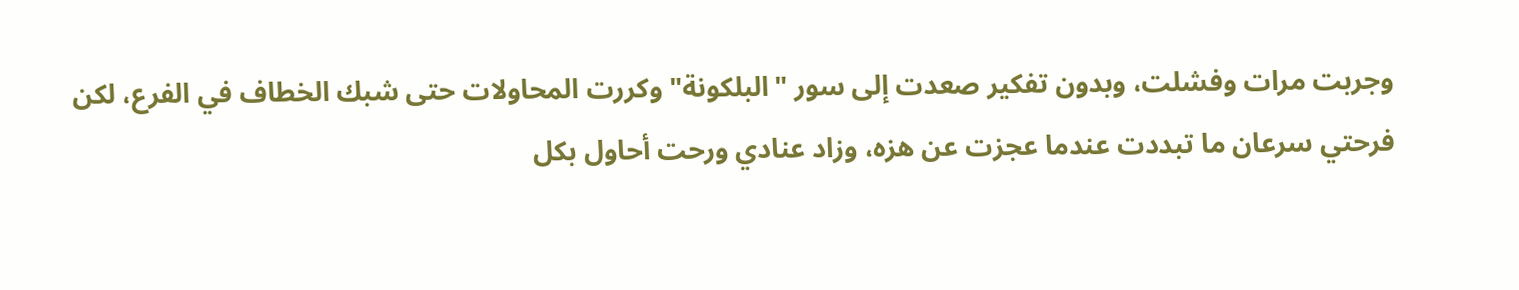وجربت مرات وفشلت، وبدون تفكير صعدت إلى سور "البلكونة" وكررت المحاولات حتى شبك الخطاف في الفرع، لكن فرحتي سرعان ما تبددت عندما عجزت عن هزه، وزاد عنادي ورحت أحاول بكل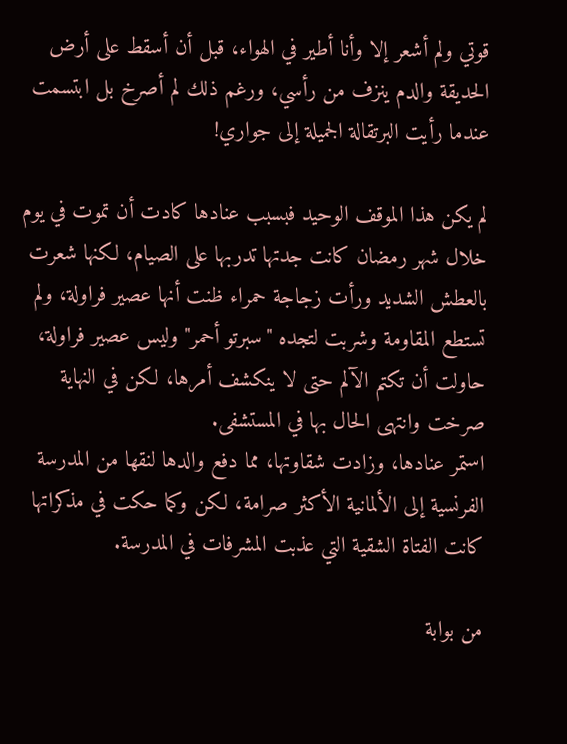قوتي ولم أشعر إلا وأنا أطير في الهواء، قبل أن أسقط على أرض الحديقة والدم ينزف من رأسي، ورغم ذلك لم أصرخ بل ابتسمت عندما رأيت البرتقالة الجميلة إلى جواري!

لم يكن هذا الموقف الوحيد فبسبب عنادها كادت أن تموت في يوم خلال شهر رمضان كانت جدتها تدربها على الصيام، لكنها شعرت بالعطش الشديد ورأت زجاجة حمراء ظنت أنها عصير فراولة، ولم تستطع المقاومة وشربت لتجده "سبرتو أحمر" وليس عصير فراولة، حاولت أن تكتم الآلم حتى لا ينكشف أمرها، لكن في النهاية صرخت وانتهى الحال بها في المستشفى.
استمر عنادها، وزادت شقاوتها، مما دفع والدها لنقها من المدرسة الفرنسية إلى الألمانية الأكثر صرامة، لكن وكما حكت في مذكراتها كانت الفتاة الشقية التي عذبت المشرفات في المدرسة.

من بوابة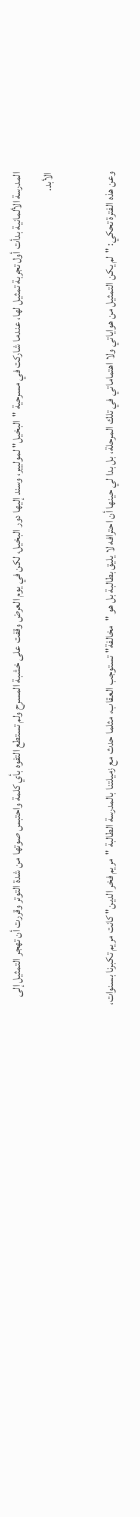المدرسة الألمانية بدأت أول تجربة تمثيل لها، عندما شاركت في مسرحية "البخيل" لموليير، وسند إليها دور البخيل، لكن في يوم العرض وقفت على خشبة المسرح ولم تستطع التفوه بأي كلمة واحتبس صوتها من شدة التوتر وقررت أن تهجر التمثيل إلى الأبد.

وعن هذه الفترة تحكي: "لم يكن التمثيل من هواياتي ولا اهتماماتي في تلك المرحلة، بل بدا لي حينها أن احترافه لا يليق بطالبة بل هو "مخالفة" تستوجب العقاب، مثلما حدث مع زميلتنا بالمدرسة الطالبة "مريم فخر الدين" كانت مريم تكبرنا بسنوات،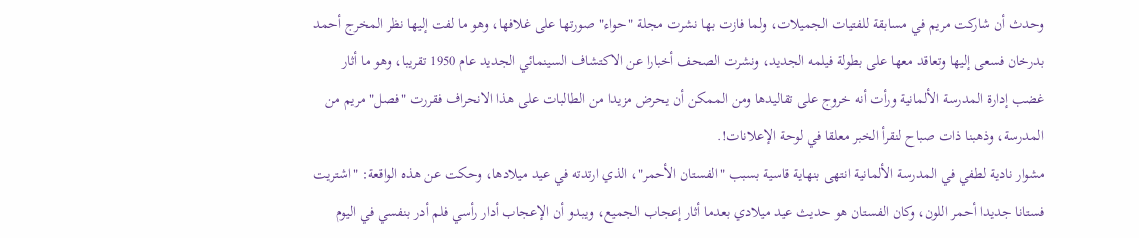وحدث أن شاركت مريم في مسابقة للفتيات الجميلات، ولما فازت بها نشرت مجلة "حواء" صورتها على غلافها، وهو ما لفت إليها نظر المخرج أحمد بدرخان فسعى إليها وتعاقد معها على بطولة فيلمه الجديد، ونشرت الصحف أخبارا عن الاكتشاف السينمائي الجديد عام 1950 تقريبا، وهو ما أثار غضب إدارة المدرسة الألمانية ورأت أنه خروج على تقاليدها ومن الممكن أن يحرض مزيدا من الطالبات على هذا الانحراف فقررت "فصل" مريم من المدرسة، وذهبنا ذات صباح لنقرأ الخبر معلقا في لوحة الإعلانات!.
مشوار نادية لطفي في المدرسة الألمانية انتهى بنهاية قاسية بسبب "الفستان الأحمر"، الذي ارتدته في عيد ميلادها، وحكت عن هذه الواقعة: "اشتريت فستانا جديدا أحمر اللون، وكان الفستان هو حديث عيد ميلادي بعدما أثار إعجاب الجميع، ويبدو أن الإعجاب أدار رأسي فلم أدر بنفسي في اليوم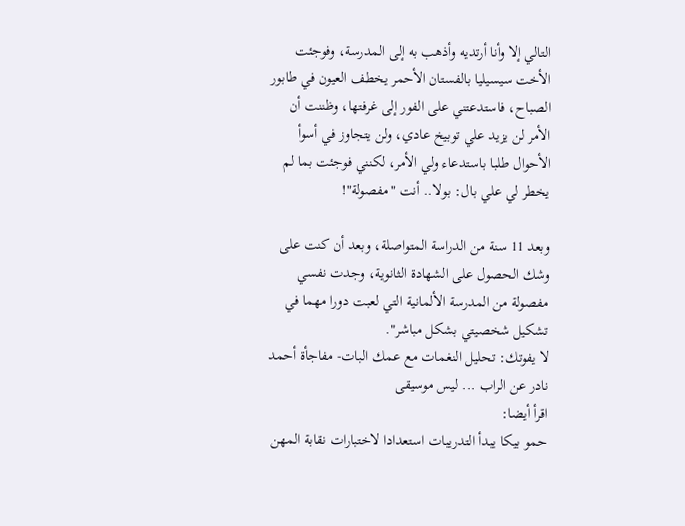التالي إلا وأنا أرتديه وأذهب به إلى المدرسة، وفوجئت الأخت سيسيليا بالفستان الأحمر يخطف العيون في طابور الصباح، فاستدعتني على الفور إلى غرفتها، وظننت أن الأمر لن يزيد علي توبيخ عادي، ولن يتجاوز في أسوأ الأحوال طلبا باستدعاء ولي الأمر، لكنني فوجئت بما لم يخطر لي علي بال: بولا.. أنت "مفصولة"!

وبعد 11 سنة من الدراسة المتواصلة، وبعد أن كنت على وشك الحصول على الشهادة الثانوية، وجدت نفسي مفصولة من المدرسة الألمانية التي لعبت دورا مهما في تشكيل شخصيتي بشكل مباشر".
لا يفوتك: تحليل النغمات مع عمك البات- مفاجأة أحمد نادر عن الراب ... ليس موسيقى
اقرأ أيضا:
حمو بيكا يبدأ التدريبات استعدادا لاختبارات نقابة المهن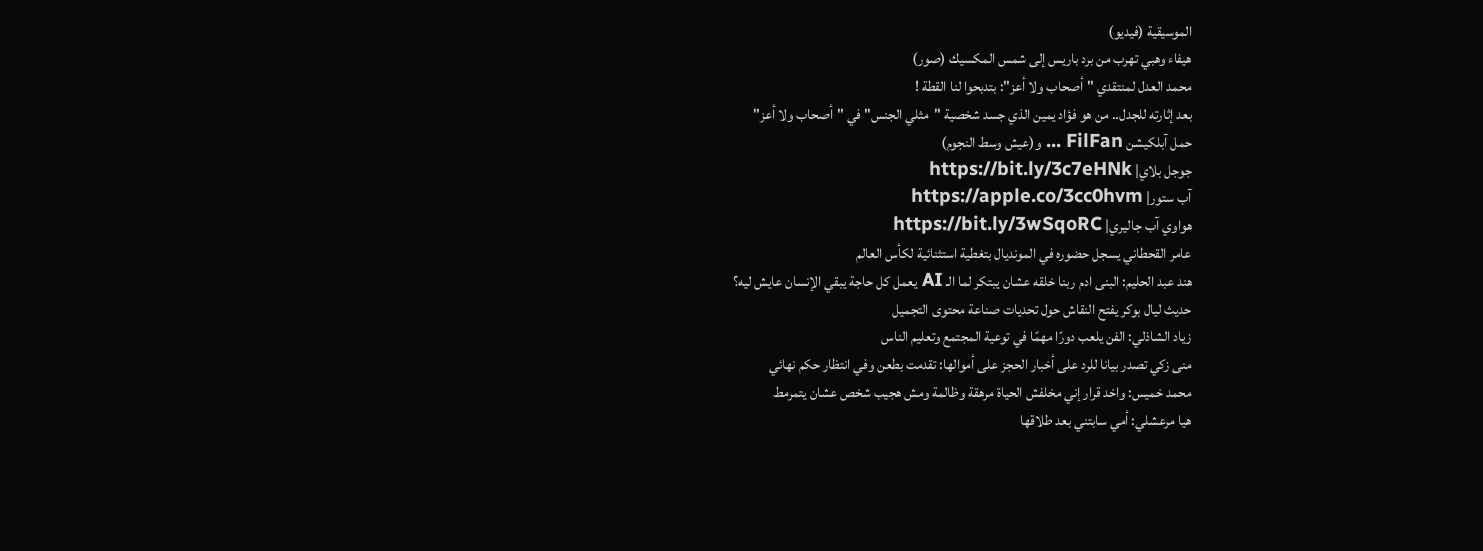الموسيقية (فيديو)
هيفاء وهبي تهرب من برد باريس إلى شمس المكسيك (صور)
محمد العدل لمنتقدي "أصحاب ولا أعز": بتدبحوا لنا القطة !
بعد إثارته للجدل.. من هو فؤاد يمين الذي جسد شخصية "مثلي الجنس" في "أصحاب ولا أعز"
حمل آبلكيشن FilFan ... و(عيش وسط النجوم)
جوجل بلاي| https://bit.ly/3c7eHNk
آب ستور| https://apple.co/3cc0hvm
هواوي آب جاليري| https://bit.ly/3wSqoRC
عامر القحطاني يسجل حضوره في المونديال بتغطية استثنائية لكأس العالم
هند عبد الحليم: البنى ادم ربنا خلقه عشان يبتكر لما الـ AI يعمل كل حاجة يبقي الإنسان عايش ليه؟
حديث ليال بوكر يفتح النقاش حول تحديات صناعة محتوى التجميل
زياد الشاذلي: الفن يلعب دورًا مهمًا في توعية المجتمع وتعليم الناس
منى زكي تصدر بيانا للرد على أخبار الحجز على أموالها: تقدمت بطعن وفي انتظار حكم نهائي
محمد خميس: واخد قرار إني مخلفش الحياة مرهقة وظالمة ومش هجيب شخص عشان يتمرمط
هيا مرعشلي: أمي سابتني بعد طلاقها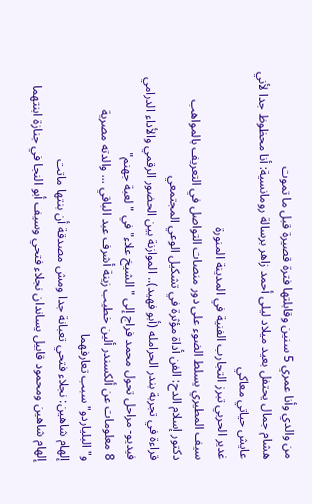من والدي وأنا عمري 5 سنين وقابلتها فترة قصيرة قبل ما تموت
هشام جمال يحتفل بعيد ميلاد ليلى أحمد زاهر برسالة رومانسية: أنا محظوظ جدا لأني عايش حياتي معاكي
غدير الحربي تبرز التجارب الفنية في المدينة المنورة
سيف المطيري يسلط الضوء على دور منصات التواصل في التعريف بالمواهب
دكتور إسلام الدح: الفن أداة مؤثرة في تشكيل الوعي المجتمعي
قراءة في تجربة بندر الحرامله (أبو فهيد).. الموازنة بين الحضور الرقمي والأداء الدرامي
فيديو- مراحل تحول محمد فراج إلى "الشيخ علاء" في "لعبة جهنم"
8 معلومات عن ألكسندر ألين خطيب زينة أشرف عبد الباقي ... والدته مصرية و"البلياردو" سبب تعارفهما
إلهام شاهين: نجلاء فتحي تعبانة جدا ومش مصدقة أن بنتها ماتت
إلهام شاهين ومحمود قابيل يساندان نجلاء فتحي وسيف أبو النجا في جنازة ابنتهما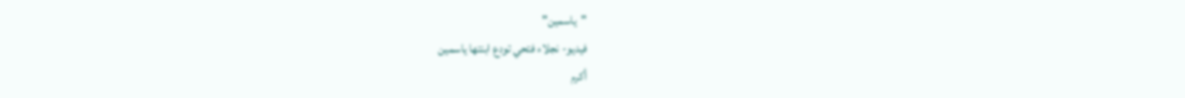"ياسمين"
فيديو- نجلاء فتحي تودع ابنتها ياسمين
أكرم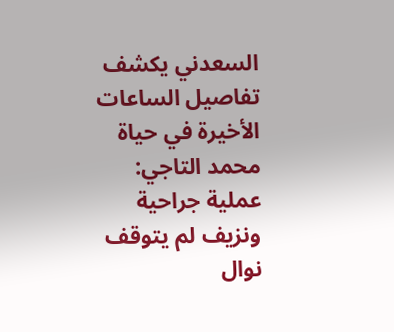السعدني يكشف تفاصيل الساعات الأخيرة في حياة محمد التاجي: عملية جراحية ونزيف لم يتوقف
نوال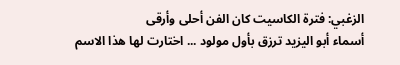الزغبي: فترة الكاسيت كان الفن أحلى وأرقى
أسماء أبو اليزيد ترزق بأول مولود ... اختارت لها هذا الاسم